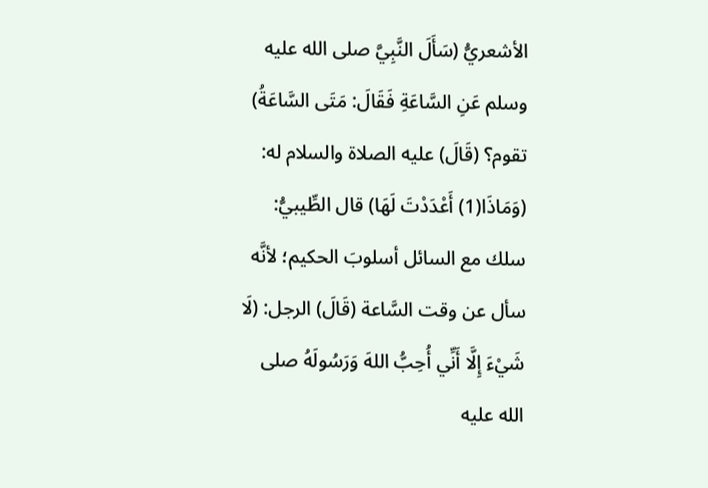الأشعريُّ (سَأَلَ النَّبِيَّ صلى الله عليه وسلم عَنِ السَّاعَةِ فَقَالَ: مَتَى السَّاعَةُ) تقوم؟ (قَالَ) عليه الصلاة والسلام له: (وَمَاذَا(1) أَعْدَدْتَ لَهَا) قال الطِّيبيُّ: سلك مع السائل أسلوبَ الحكيم؛ لأنَّه سأل عن وقت السَّاعة (قَالَ) الرجل: (لَا شَيْءَ إِلَّا أَنِّي أُحِبُّ اللهَ وَرَسُولَهُ صلى الله عليه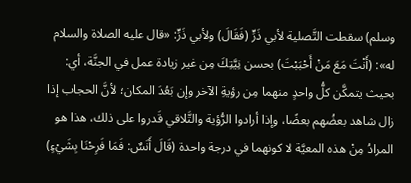وسلم) سقطت التَّصلية لأبي ذَرٍّ (فَقَالَ) ولأبي ذَرٍّ: «قال عليه الصلاة والسلام له»: (أَنْتَ مَعَ مَنْ أَحْبَبْتَ) بحسن نِيَّتِكَ مِن غير زيادة عمل في الجنَّة، أي: بحيث يتمكَّن كلُّ واحدٍ منهما مِن رؤيةِ الآخر وإن بَعُدَ المكان؛ لأنَّ الحجاب إذا زال شاهد بعضُهم بعضًا، وإذا أرادوا الرُّؤية والتَّلاقي قَدروا على ذلك، هذا هو المرادُ مِنْ هذه المعيَّة لا كونهما في درجة واحدة (قَالَ أَنَسٌ: فَمَا فَرِحْنَا بِشَيْءٍ)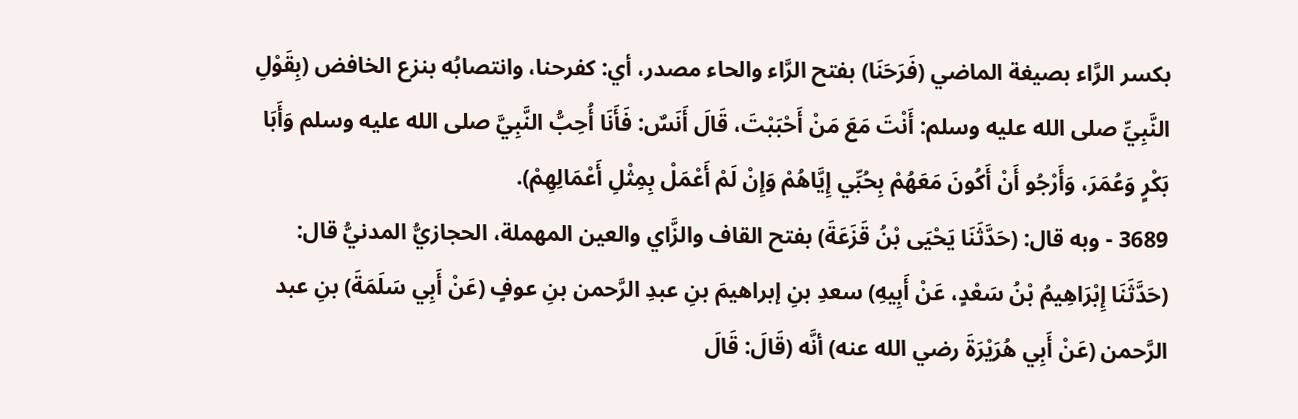بكسر الرَّاء بصيغة الماضي (فَرَحَنَا) بفتح الرَّاء والحاء مصدر، أي: كفرحنا، وانتصابُه بنزع الخافض (بِقَوْلِ النَّبِيِّ صلى الله عليه وسلم: أَنْتَ مَعَ مَنْ أَحْبَبْتَ، قَالَ أَنَسٌ: فَأَنَا أُحِبُّ النَّبِيَّ صلى الله عليه وسلم وَأَبَا بَكْرٍ وَعُمَرَ، وَأَرْجُو أَنْ أَكُونَ مَعَهُمْ بِحُبِّي إِيَّاهُمْ وَإِنْ لَمْ أَعْمَلْ بِمِثْلِ أَعْمَالِهِمْ).
3689 - وبه قال: (حَدَّثَنَا يَحْيَى بْنُ قَزَعَةَ) بفتح القاف والزَّاي والعين المهملة، الحجازيُّ المدنيُّ قال: (حَدَّثَنَا إِبْرَاهِيمُ بْنُ سَعْدٍ، عَنْ أَبِيهِ) سعدِ بنِ إبراهيمَ بنِ عبدِ الرَّحمن بنِ عوفٍ (عَنْ أَبِي سَلَمَةَ) بنِ عبد الرَّحمن (عَنْ أَبِي هُرَيْرَةَ رضي الله عنه) أنَّه (قَالَ: قَالَ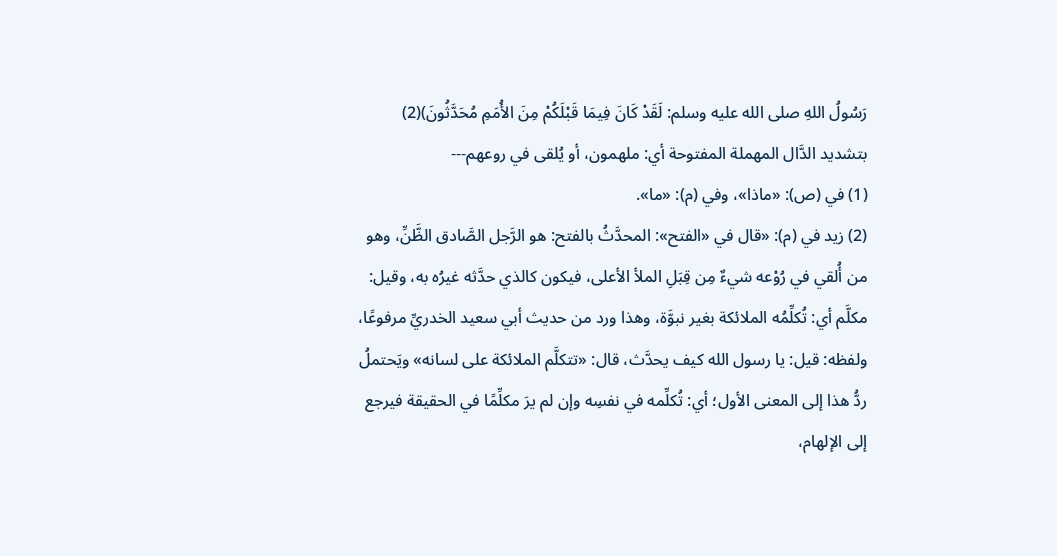رَسُولُ اللهِ صلى الله عليه وسلم: لَقَدْ كَانَ فِيمَا قَبْلَكُمْ مِنَ الأُمَمِ مُحَدَّثُونَ)(2) بتشديد الدَّال المهملة المفتوحة أي: ملهمون، أو يُلقى في روعهم---
(1) في (ص): «ماذا»، وفي (م): «ما».
(2) زيد في (م): «قال في «الفتح»: المحدَّثُ بالفتح: هو الرَّجل الصَّادق الظَّنِّ، وهو من أُلقي في رُوْعه شيءٌ مِن قِبَلِ الملأ الأعلى، فيكون كالذي حدَّثه غيرُه به، وقيل: مكلَّم أي: تُكلِّمُه الملائكة بغير نبوَّة، وهذا ورد من حديث أبي سعيد الخدريِّ مرفوعًا، ولفظه: قيل: يا رسول الله كيف يحدَّث، قال: «تتكلَّم الملائكة على لسانه» ويَحتملُ ردُّ هذا إلى المعنى الأول؛ أي: تُكلِّمه في نفسِه وإن لم يرَ مكلِّمًا في الحقيقة فيرجع إلى الإلهام،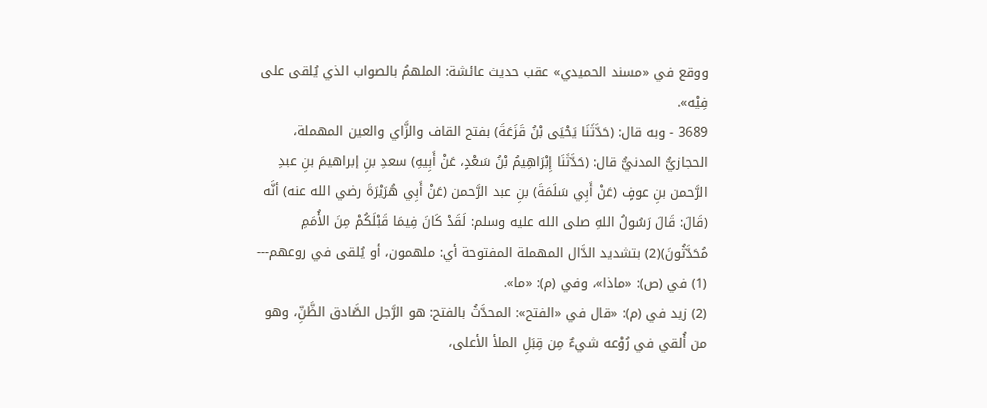ووقع في «مسند الحميدي» عقب حديث عائشة: الملهمُ بالصواب الذي يُلقى على فِيْه».
3689 - وبه قال: (حَدَّثَنَا يَحْيَى بْنُ قَزَعَةَ) بفتح القاف والزَّاي والعين المهملة، الحجازيُّ المدنيُّ قال: (حَدَّثَنَا إِبْرَاهِيمُ بْنُ سَعْدٍ، عَنْ أَبِيهِ) سعدِ بنِ إبراهيمَ بنِ عبدِ الرَّحمن بنِ عوفٍ (عَنْ أَبِي سَلَمَةَ) بنِ عبد الرَّحمن (عَنْ أَبِي هُرَيْرَةَ رضي الله عنه) أنَّه (قَالَ: قَالَ رَسُولُ اللهِ صلى الله عليه وسلم: لَقَدْ كَانَ فِيمَا قَبْلَكُمْ مِنَ الأُمَمِ مُحَدَّثُونَ)(2) بتشديد الدَّال المهملة المفتوحة أي: ملهمون، أو يُلقى في روعهم---
(1) في (ص): «ماذا»، وفي (م): «ما».
(2) زيد في (م): «قال في «الفتح»: المحدَّثُ بالفتح: هو الرَّجل الصَّادق الظَّنِّ، وهو من أُلقي في رُوْعه شيءٌ مِن قِبَلِ الملأ الأعلى،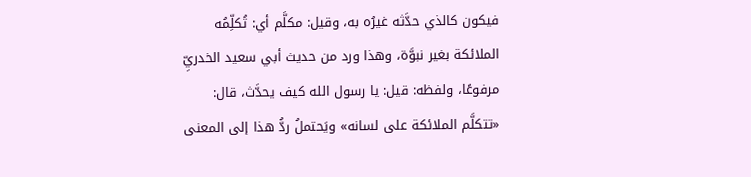فيكون كالذي حدَّثه غيرُه به، وقيل: مكلَّم أي: تُكلِّمُه الملائكة بغير نبوَّة، وهذا ورد من حديث أبي سعيد الخدريِّ مرفوعًا، ولفظه: قيل: يا رسول الله كيف يحدَّث، قال: «تتكلَّم الملائكة على لسانه» ويَحتملُ ردُّ هذا إلى المعنى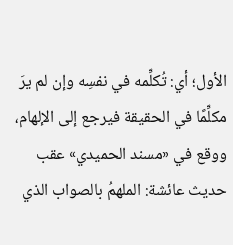الأول؛ أي: تُكلِّمه في نفسِه وإن لم يرَ مكلِّمًا في الحقيقة فيرجع إلى الإلهام، ووقع في «مسند الحميدي» عقب حديث عائشة: الملهمُ بالصواب الذي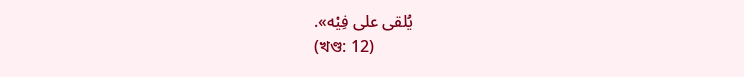يُلقى على فِيْه».
(খণ্ড: 12)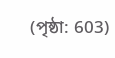(পৃষ্ঠা: 603)